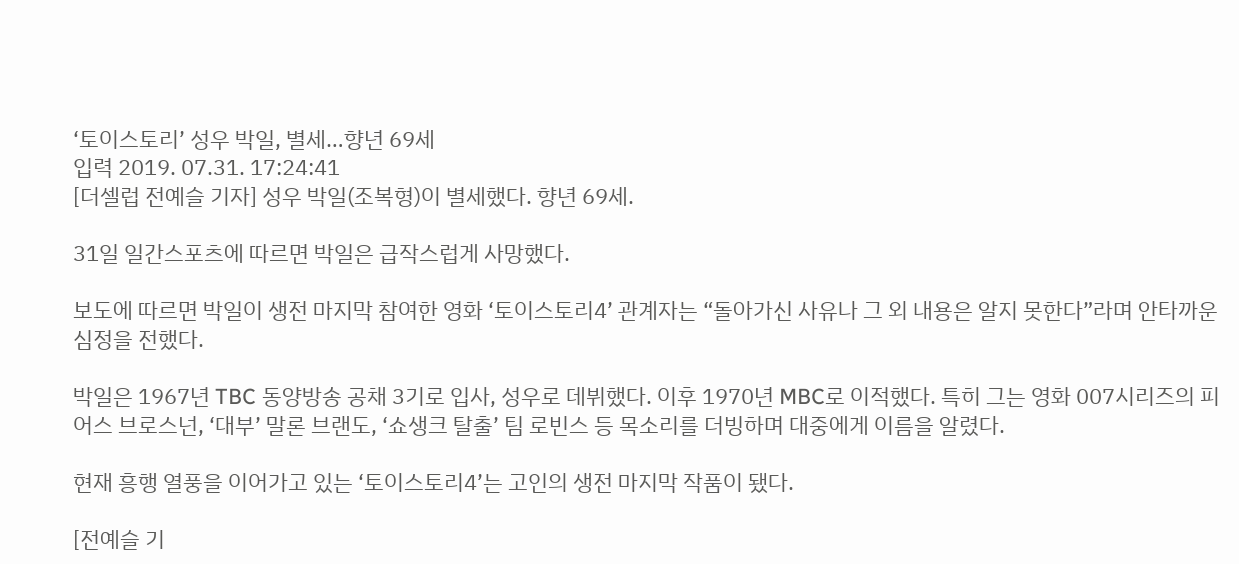‘토이스토리’ 성우 박일, 별세…향년 69세
입력 2019. 07.31. 17:24:41
[더셀럽 전예슬 기자] 성우 박일(조복형)이 별세했다. 향년 69세.

31일 일간스포츠에 따르면 박일은 급작스럽게 사망했다.

보도에 따르면 박일이 생전 마지막 참여한 영화 ‘토이스토리4’ 관계자는 “돌아가신 사유나 그 외 내용은 알지 못한다”라며 안타까운 심정을 전했다.

박일은 1967년 TBC 동양방송 공채 3기로 입사, 성우로 데뷔했다. 이후 1970년 MBC로 이적했다. 특히 그는 영화 007시리즈의 피어스 브로스넌, ‘대부’ 말론 브랜도, ‘쇼생크 탈출’ 팀 로빈스 등 목소리를 더빙하며 대중에게 이름을 알렸다.

현재 흥행 열풍을 이어가고 있는 ‘토이스토리4’는 고인의 생전 마지막 작품이 됐다.

[전예슬 기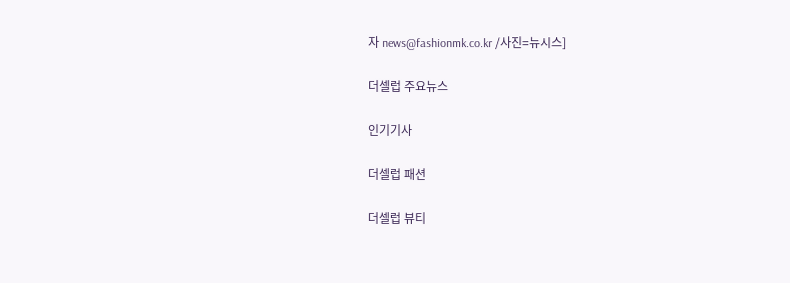자 news@fashionmk.co.kr /사진=뉴시스]

더셀럽 주요뉴스

인기기사

더셀럽 패션

더셀럽 뷰티